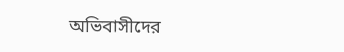অভিবাসীদের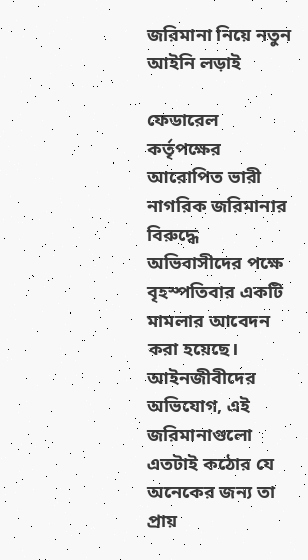জরিমানা নিয়ে নতুন আইনি লড়াই

ফেডারেল কর্তৃপক্ষের আরোপিত ভারী নাগরিক জরিমানার বিরুদ্ধে অভিবাসীদের পক্ষে বৃহস্পতিবার একটি মামলার আবেদন করা হয়েছে। আইনজীবীদের অভিযোগ, এই জরিমানাগুলো এতটাই কঠোর যে অনেকের জন্য তা প্রায়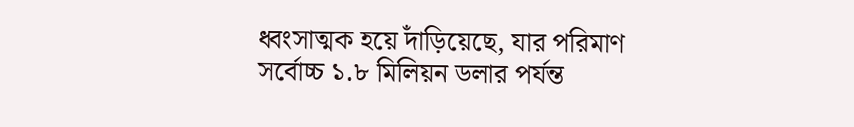ধ্বংসাত্মক হয়ে দাঁড়িয়েছে, যার পরিমাণ সর্বোচ্চ ১.৮ মিলিয়ন ডলার পর্যন্ত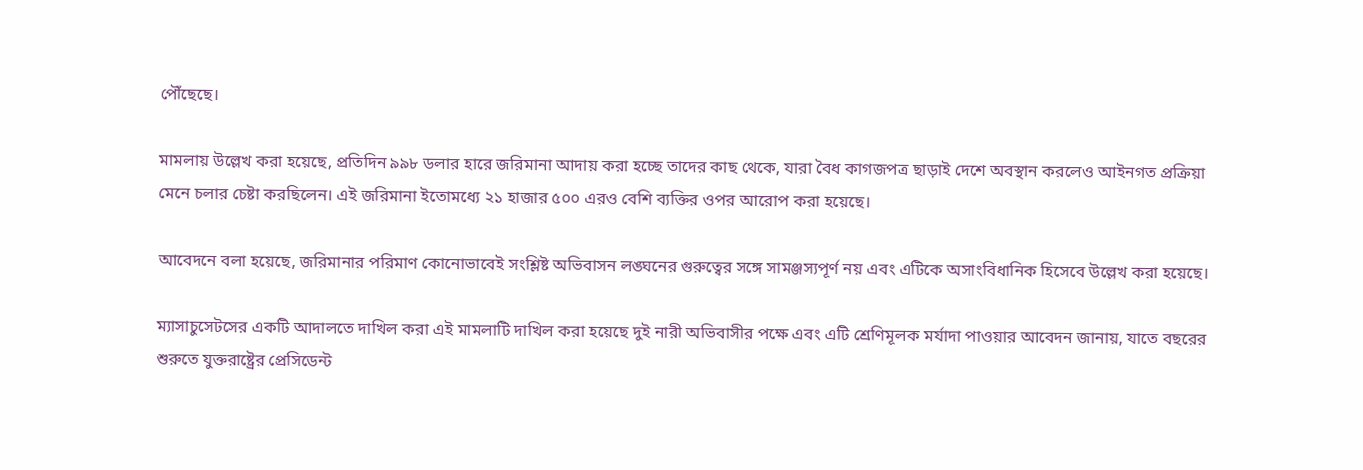পৌঁছেছে।

মামলায় উল্লেখ করা হয়েছে, প্রতিদিন ৯৯৮ ডলার হারে জরিমানা আদায় করা হচ্ছে তাদের কাছ থেকে, যারা বৈধ কাগজপত্র ছাড়াই দেশে অবস্থান করলেও আইনগত প্রক্রিয়া মেনে চলার চেষ্টা করছিলেন। এই জরিমানা ইতোমধ্যে ২১ হাজার ৫০০ এরও বেশি ব্যক্তির ওপর আরোপ করা হয়েছে।

আবেদনে বলা হয়েছে, জরিমানার পরিমাণ কোনোভাবেই সংশ্লিষ্ট অভিবাসন লঙ্ঘনের গুরুত্বের সঙ্গে সামঞ্জস্যপূর্ণ নয় এবং এটিকে অসাংবিধানিক হিসেবে উল্লেখ করা হয়েছে।

ম্যাসাচুসেটসের একটি আদালতে দাখিল করা এই মামলাটি দাখিল করা হয়েছে দুই নারী অভিবাসীর পক্ষে এবং এটি শ্রেণিমূলক মর্যাদা পাওয়ার আবেদন জানায়, যাতে বছরের শুরুতে যুক্তরাষ্ট্রের প্রেসিডেন্ট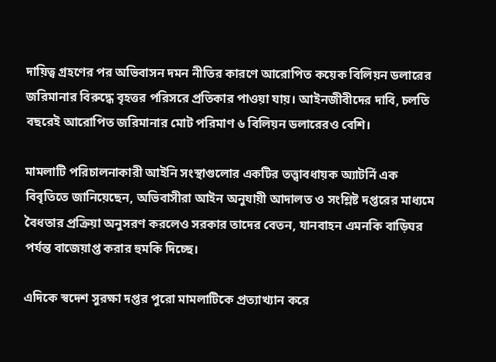দায়িত্ব গ্রহণের পর অভিবাসন দমন নীতির কারণে আরোপিত কয়েক বিলিয়ন ডলারের জরিমানার বিরুদ্ধে বৃহত্তর পরিসরে প্রতিকার পাওয়া যায়। আইনজীবীদের দাবি, চলতি বছরেই আরোপিত জরিমানার মোট পরিমাণ ৬ বিলিয়ন ডলারেরও বেশি।

মামলাটি পরিচালনাকারী আইনি সংস্থাগুলোর একটির তত্ত্বাবধায়ক অ্যাটর্নি এক বিবৃতিতে জানিয়েছেন, অভিবাসীরা আইন অনুযায়ী আদালত ও সংশ্লিষ্ট দপ্তরের মাধ্যমে বৈধতার প্রক্রিয়া অনুসরণ করলেও সরকার তাদের বেতন, যানবাহন এমনকি বাড়িঘর পর্যন্ত বাজেয়াপ্ত করার হুমকি দিচ্ছে।

এদিকে স্বদেশ সুরক্ষা দপ্তর পুরো মামলাটিকে প্রত্যাখ্যান করে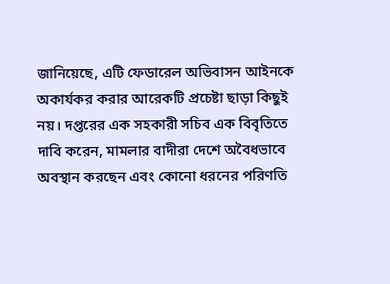জানিয়েছে, এটি ফেডারেল অভিবাসন আইনকে অকার্যকর করার আরেকটি প্রচেষ্টা ছাড়া কিছুই নয়। দপ্তরের এক সহকারী সচিব এক বিবৃতিতে দাবি করেন, মামলার বাদীরা দেশে অবৈধভাবে অবস্থান করছেন এবং কোনো ধরনের পরিণতি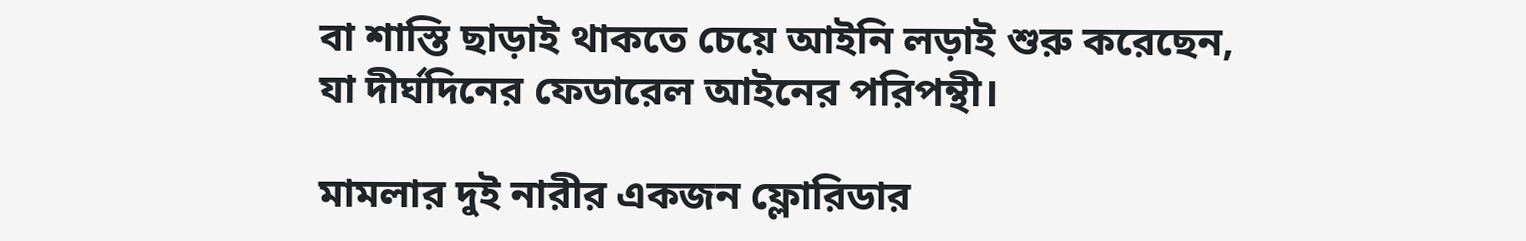বা শাস্তি ছাড়াই থাকতে চেয়ে আইনি লড়াই শুরু করেছেন, যা দীর্ঘদিনের ফেডারেল আইনের পরিপন্থী।

মামলার দুই নারীর একজন ফ্লোরিডার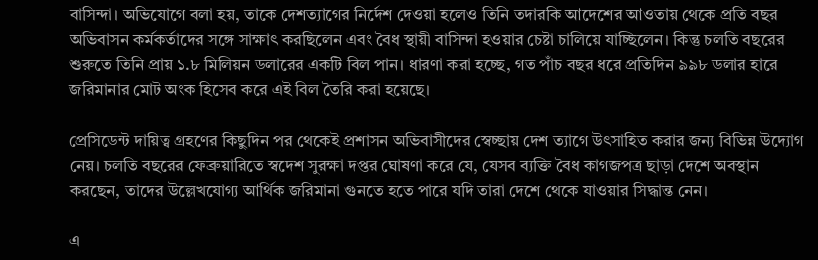বাসিন্দা। অভিযোগে বলা হয়, তাকে দেশত্যাগের নির্দেশ দেওয়া হলেও তিনি তদারকি আদেশের আওতায় থেকে প্রতি বছর অভিবাসন কর্মকর্তাদের সঙ্গে সাক্ষাৎ করছিলেন এবং বৈধ স্থায়ী বাসিন্দা হওয়ার চেষ্টা চালিয়ে যাচ্ছিলেন। কিন্তু চলতি বছরের শুরুতে তিনি প্রায় ১.৮ মিলিয়ন ডলারের একটি বিল পান। ধারণা করা হচ্ছে, গত পাঁচ বছর ধরে প্রতিদিন ৯৯৮ ডলার হারে জরিমানার মোট অংক হিসেব করে এই বিল তৈরি করা হয়েছে।

প্রেসিডেন্ট দায়িত্ব গ্রহণের কিছুদিন পর থেকেই প্রশাসন অভিবাসীদের স্বেচ্ছায় দেশ ত্যাগে উৎসাহিত করার জন্য বিভিন্ন উদ্যোগ নেয়। চলতি বছরের ফেব্রুয়ারিতে স্বদেশ সুরক্ষা দপ্তর ঘোষণা করে যে, যেসব ব্যক্তি বৈধ কাগজপত্র ছাড়া দেশে অবস্থান করছেন, তাদের উল্লেখযোগ্য আর্থিক জরিমানা গুনতে হতে পারে যদি তারা দেশে থেকে যাওয়ার সিদ্ধান্ত নেন।

এ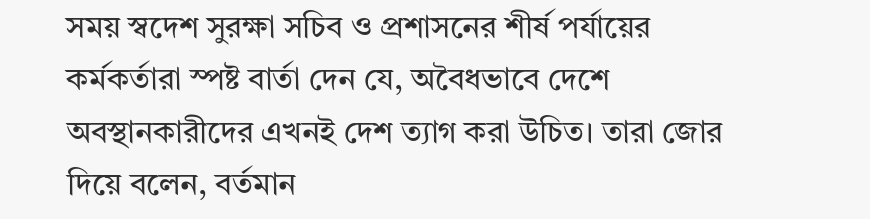সময় স্বদেশ সুরক্ষা সচিব ও প্রশাসনের শীর্ষ পর্যায়ের কর্মকর্তারা স্পষ্ট বার্তা দেন যে, অবৈধভাবে দেশে অবস্থানকারীদের এখনই দেশ ত্যাগ করা উচিত। তারা জোর দিয়ে বলেন, বর্তমান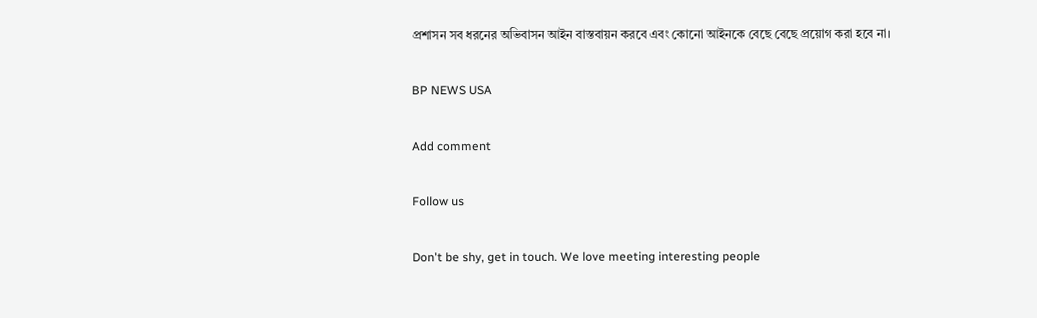প্রশাসন সব ধরনের অভিবাসন আইন বাস্তবায়ন করবে এবং কোনো আইনকে বেছে বেছে প্রয়োগ করা হবে না।

BP NEWS USA

Add comment

Follow us

Don't be shy, get in touch. We love meeting interesting people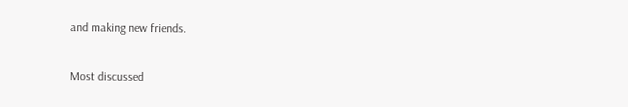and making new friends.

Most discussed